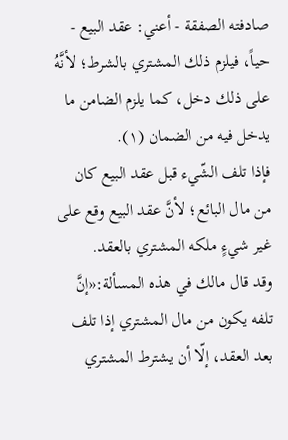صادفته الصفقة - أعني: عقد البيع - حياً، فيلزم ذلك المشتري بالشرط؛ لأنَّهُ على ذلك دخل، كما يلزم الضامن ما يدخل فيه من الضمان (١).
فإذا تلف الشّيء قبل عقد البيع كان من مال البائع؛ لأنَّ عقد البيع وقع على غير شيءٍ ملكه المشتري بالعقد.
وقد قال مالك في هذه المسألة:«إنَّ تلفه يكون من مال المشتري إذا تلف بعد العقد، إلّا أن يشترط المشتري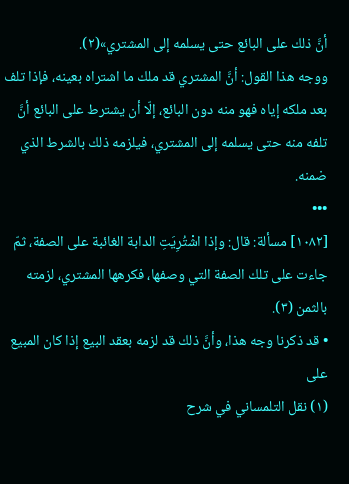أنَّ ذلك على البائع حتى يسلمه إلى المشتري»(٢).
ووجه هذا القول: أنَّ المشتري قد ملك ما اشتراه بعينه، فإذا تلف بعد ملكه إياه فهو منه دون البائع، إلّا أن يشترط على البائع أنَّ تلفه منه حتى يسلمه إلى المشتري، فيلزمه ذلك بالشرط الذي ضمنه.
•••
[١٠٨٢] مسألة: قال: وإذا اشْتُرِيَتِ الدابة الغائبة على الصفة، ثمّ جاءت على تلك الصفة التي وصفها، فكرهها المشتري، لزمته بالثمن (٣).
• قد ذكرنا وجه هذا، وأنَّ ذلك قد لزمه بعقد البيع إذا كان المبيع على
(١) نقل التلمساني في شرح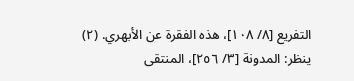التفريع [٨/ ١٠٨]، هذه الفقرة عن الأبهري. (٢) ينظر: المدونة [٣/ ٢٥٦]، المنتقى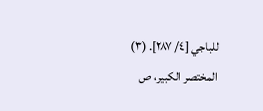للباجي [٤/ ٢٨٧]. (٣) المختصر الكبير، ص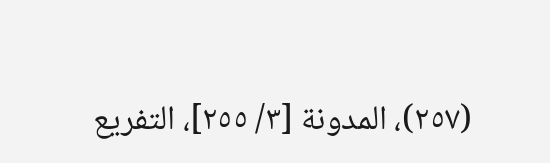(٢٥٧)، المدونة [٣/ ٢٥٥]، التفريع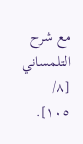مع شرح التلمساني [٨/ ١٠٥].